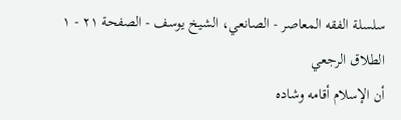سلسلة الفقه المعاصر - الصانعي، الشيخ يوسف - الصفحة ٢١ - ١ الطلاق الرجعي
أن الإسلام أقامه وشاده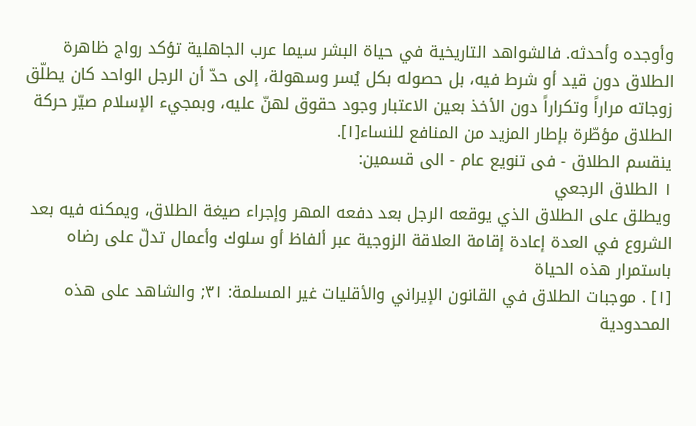وأوجده وأحدثه. فالشواهد التاريخية في حياة البشر سيما عرب الجاهلية تؤكد رواج ظاهرة الطلاق دون قيد أو شرط فيه، بل حصوله بكل يُسر وسهولة، إلى حدّ أن الرجل الواحد كان يطلّق زوجاته مراراً وتكراراً دون الأخذ بعين الاعتبار وجود حقوق لهنّ عليه، وبمجيء الإسلام صيّر حركة الطلاق مؤطّرة بإطار المزيد من المنافع للنساء[١].
ينقسم الطلاق - فى تنويع عام - الى قسمين:
١ الطلاق الرجعي
ويطلق على الطلاق الذي يوقعه الرجل بعد دفعه المهر وإجراء صيغة الطلاق، ويمكنه فيه بعد الشروع في العدة إعادة إقامة العلاقة الزوجية عبر ألفاظ أو سلوك وأعمال تدلّ على رضاه باستمرار هذه الحياة
[١] . موجبات الطلاق في القانون الإيراني والأقليات غير المسلمة: ٣١; والشاهد على هذه المحدودية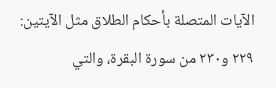الآيات المتصلة بأحكام الطلاق مثل الآيتين: ٢٢٩ و٢٣٠ من سورة البقرة، والتي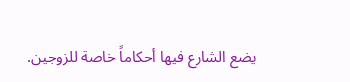يضع الشارع فيها أحكاماً خاصة للزوجين.